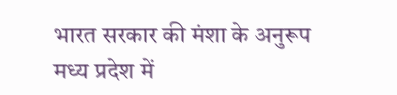भारत सरकार की मंशा के अनुरूप मध्य प्रदेश में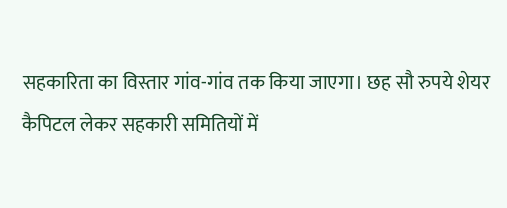सहकारिता का विस्तार गांव-गांव तक किया जाएगा। छह सौ रुपये शेयर कैपिटल लेकर सहकारी समितियों में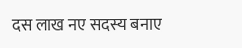दस लाख नए सदस्य बनाए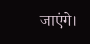जाएंगे।